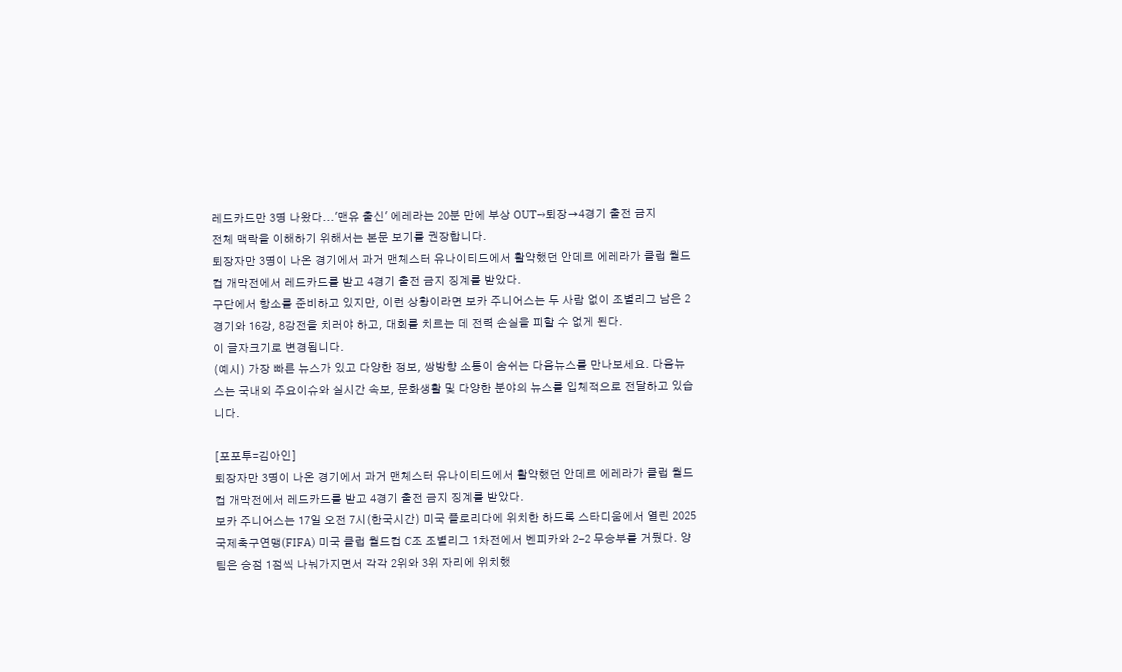레드카드만 3명 나왔다...'맨유 출신' 에레라는 20분 만에 부상 OUT→퇴장→4경기 출전 금지
전체 맥락을 이해하기 위해서는 본문 보기를 권장합니다.
퇴장자만 3명이 나온 경기에서 과거 맨체스터 유나이티드에서 활약했던 안데르 에레라가 클럽 월드컵 개막전에서 레드카드를 받고 4경기 출전 금지 징계를 받았다.
구단에서 항소를 준비하고 있지만, 이런 상황이라면 보카 주니어스는 두 사람 없이 조별리그 남은 2경기와 16강, 8강전을 치러야 하고, 대회를 치르는 데 전력 손실을 피할 수 없게 된다.
이 글자크기로 변경됩니다.
(예시) 가장 빠른 뉴스가 있고 다양한 정보, 쌍방향 소통이 숨쉬는 다음뉴스를 만나보세요. 다음뉴스는 국내외 주요이슈와 실시간 속보, 문화생활 및 다양한 분야의 뉴스를 입체적으로 전달하고 있습니다.

[포포투=김아인]
퇴장자만 3명이 나온 경기에서 과거 맨체스터 유나이티드에서 활약했던 안데르 에레라가 클럽 월드컵 개막전에서 레드카드를 받고 4경기 출전 금지 징계를 받았다.
보카 주니어스는 17일 오전 7시(한국시간) 미국 플로리다에 위치한 하드록 스타디움에서 열린 2025 국제축구연맹(FIFA) 미국 클럽 월드컵 C조 조별리그 1차전에서 벤피카와 2-2 무승부를 거뒀다. 양 팀은 승점 1점씩 나눠가지면서 각각 2위와 3위 자리에 위치했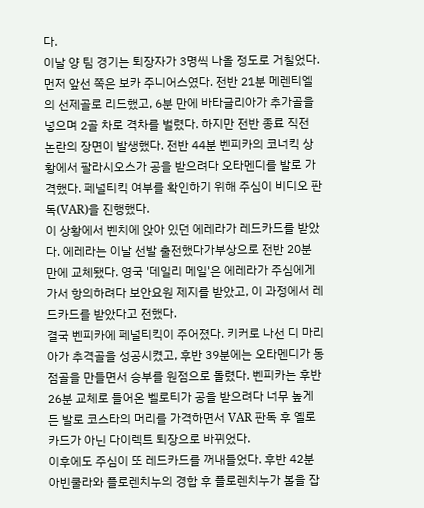다.
이날 양 팀 경기는 퇴장자가 3명씩 나올 정도로 거칠었다. 먼저 앞선 쪽은 보카 주니어스였다. 전반 21분 메렌티엘의 선제골로 리드했고, 6분 만에 바타글리아가 추가골을 넣으며 2골 차로 격차를 벌렸다. 하지만 전반 종료 직전 논란의 장면이 발생했다. 전반 44분 벤피카의 코너킥 상황에서 팔라시오스가 공을 받으려다 오타멘디를 발로 가격했다. 페널티킥 여부를 확인하기 위해 주심이 비디오 판독(VAR)을 진행했다.
이 상황에서 벤치에 앉아 있던 에레라가 레드카드를 받았다. 에레라는 이날 선발 출전했다가부상으로 전반 20분 만에 교체됐다. 영국 '데일리 메일'은 에레라가 주심에게 가서 항의하려다 보안요원 제지를 받았고, 이 과정에서 레드카드를 받았다고 전했다.
결국 벤피카에 페널티킥이 주어졌다. 키커로 나선 디 마리아가 추격골을 성공시켰고, 후반 39분에는 오타멘디가 동점골을 만들면서 승부를 원점으로 돌렸다. 벤피카는 후반 26분 교체로 들어온 벨로티가 공을 받으려다 너무 높게 든 발로 코스타의 머리를 가격하면서 VAR 판독 후 옐로카드가 아닌 다이렉트 퇴장으로 바뀌었다.
이후에도 주심이 또 레드카드를 꺼내들었다. 후반 42분 아빈쿨라와 플로렌치누의 경합 후 플로렌치누가 볼을 잡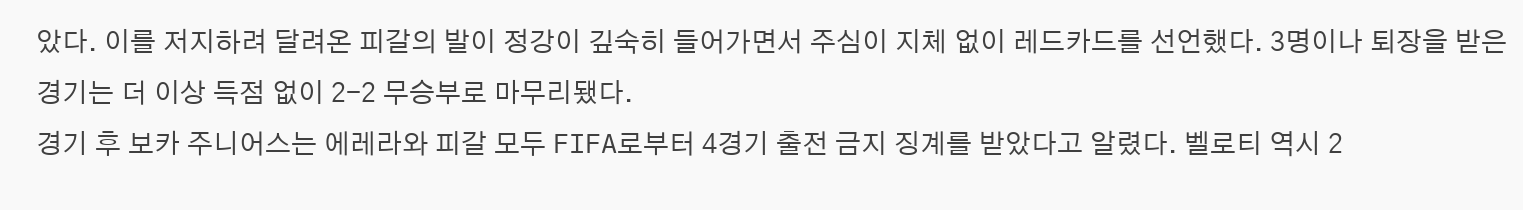았다. 이를 저지하려 달려온 피갈의 발이 정강이 깊숙히 들어가면서 주심이 지체 없이 레드카드를 선언했다. 3명이나 퇴장을 받은 경기는 더 이상 득점 없이 2-2 무승부로 마무리됐다.
경기 후 보카 주니어스는 에레라와 피갈 모두 FIFA로부터 4경기 출전 금지 징계를 받았다고 알렸다. 벨로티 역시 2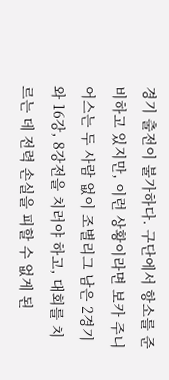경기 출전이 불가하다. 구단에서 항소를 준비하고 있지만, 이런 상황이라면 보카 주니어스는 두 사람 없이 조별리그 남은 2경기와 16강, 8강전을 치러야 하고, 대회를 치르는 데 전력 손실을 피할 수 없게 된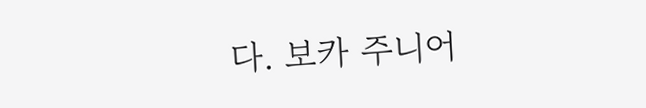다. 보카 주니어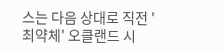스는 다음 상대로 직전 '최약체' 오클랜드 시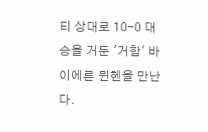티 상대로 10-0 대승을 거둔 '거함' 바이에른 뮌헨을 만난다.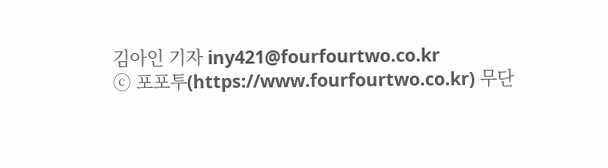김아인 기자 iny421@fourfourtwo.co.kr
ⓒ 포포투(https://www.fourfourtwo.co.kr) 무단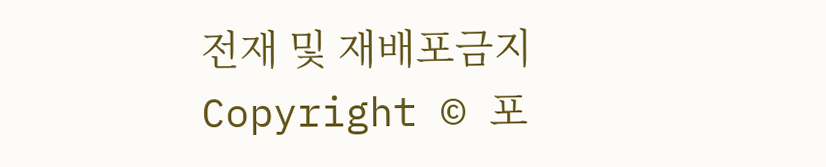전재 및 재배포금지
Copyright © 포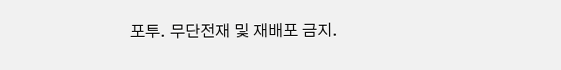포투. 무단전재 및 재배포 금지.